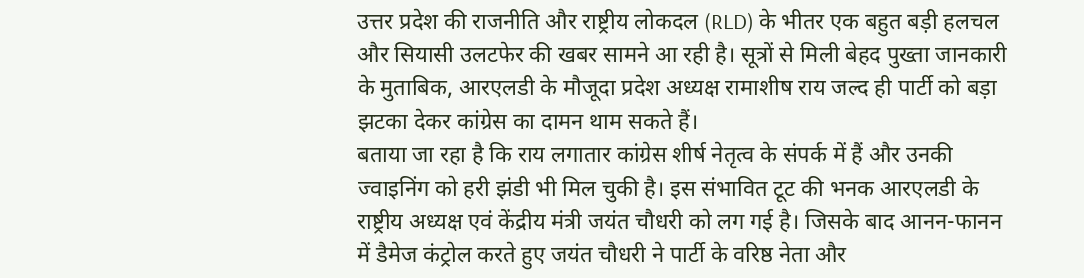उत्तर प्रदेश की राजनीति और राष्ट्रीय लोकदल (RLD) के भीतर एक बहुत बड़ी हलचल और सियासी उलटफेर की खबर सामने आ रही है। सूत्रों से मिली बेहद पुख्ता जानकारी के मुताबिक, आरएलडी के मौजूदा प्रदेश अध्यक्ष रामाशीष राय जल्द ही पार्टी को बड़ा झटका देकर कांग्रेस का दामन थाम सकते हैं।
बताया जा रहा है कि राय लगातार कांग्रेस शीर्ष नेतृत्व के संपर्क में हैं और उनकी ज्वाइनिंग को हरी झंडी भी मिल चुकी है। इस संभावित टूट की भनक आरएलडी के राष्ट्रीय अध्यक्ष एवं केंद्रीय मंत्री जयंत चौधरी को लग गई है। जिसके बाद आनन-फानन में डैमेज कंट्रोल करते हुए जयंत चौधरी ने पार्टी के वरिष्ठ नेता और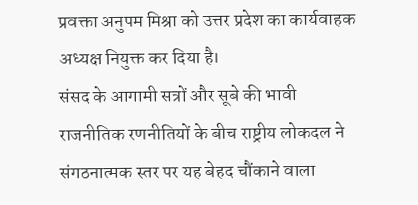प्रवक्ता अनुपम मिश्रा को उत्तर प्रदेश का कार्यवाहक अध्यक्ष नियुक्त कर दिया है।
संसद के आगामी सत्रों और सूबे की भावी राजनीतिक रणनीतियों के बीच राष्ट्रीय लोकदल ने संगठनात्मक स्तर पर यह बेहद चौंकाने वाला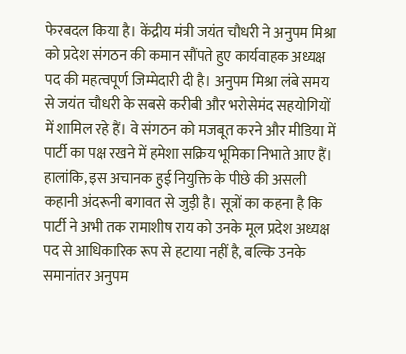फेरबदल किया है। केंद्रीय मंत्री जयंत चौधरी ने अनुपम मिश्रा को प्रदेश संगठन की कमान सौंपते हुए कार्यवाहक अध्यक्ष पद की महत्वपूर्ण जिम्मेदारी दी है। अनुपम मिश्रा लंबे समय से जयंत चौधरी के सबसे करीबी और भरोसेमंद सहयोगियों में शामिल रहे हैं। वे संगठन को मजबूत करने और मीडिया में पार्टी का पक्ष रखने में हमेशा सक्रिय भूमिका निभाते आए हैं।
हालांकि, इस अचानक हुई नियुक्ति के पीछे की असली कहानी अंदरूनी बगावत से जुड़ी है। सूत्रों का कहना है कि पार्टी ने अभी तक रामाशीष राय को उनके मूल प्रदेश अध्यक्ष पद से आधिकारिक रूप से हटाया नहीं है, बल्कि उनके समानांतर अनुपम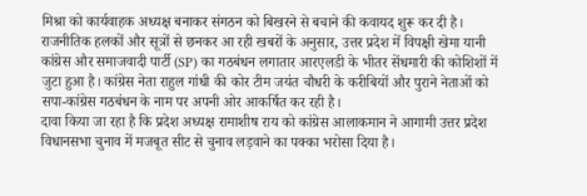मिश्रा को कार्यवाहक अध्यक्ष बनाकर संगठन को बिखरने से बचाने की कवायद शुरू कर दी है।
राजनीतिक हलकों और सूत्रों से छनकर आ रही खबरों के अनुसार, उत्तर प्रदेश में विपक्षी खेमा यानी कांग्रेस और समाजवादी पार्टी (SP) का गठबंधन लगातार आरएलडी के भीतर सेंधमारी की कोशिशों में जुटा हुआ है। कांग्रेस नेता राहुल गांधी की कोर टीम जयंत चौधरी के करीबियों और पुराने नेताओं को सपा-कांग्रेस गठबंधन के नाम पर अपनी ओर आकर्षित कर रही है।
दावा किया जा रहा है कि प्रदेश अध्यक्ष रामाशीष राय को कांग्रेस आलाकमान ने आगामी उत्तर प्रदेश विधानसभा चुनाव में मजबूत सीट से चुनाव लड़वाने का पक्का भरोसा दिया है।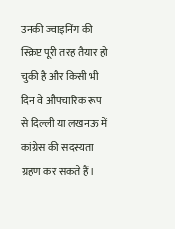उनकी ज्वाइनिंग की स्क्रिप्ट पूरी तरह तैयार हो चुकी है और किसी भी दिन वे औपचारिक रूप से दिल्ली या लखनऊ में कांग्रेस की सदस्यता ग्रहण कर सकते हैं।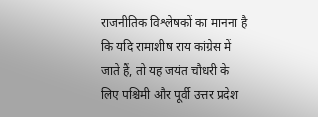राजनीतिक विश्लेषकों का मानना है कि यदि रामाशीष राय कांग्रेस में जाते हैं, तो यह जयंत चौधरी के लिए पश्चिमी और पूर्वी उत्तर प्रदेश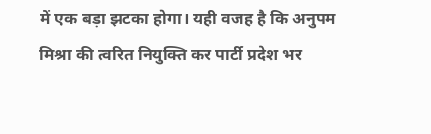में एक बड़ा झटका होगा। यही वजह है कि अनुपम मिश्रा की त्वरित नियुक्ति कर पार्टी प्रदेश भर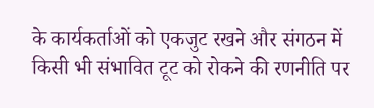के कार्यकर्ताओं को एकजुट रखने और संगठन में किसी भी संभावित टूट को रोकने की रणनीति पर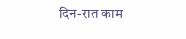दिन-रात काम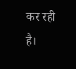कर रही है।